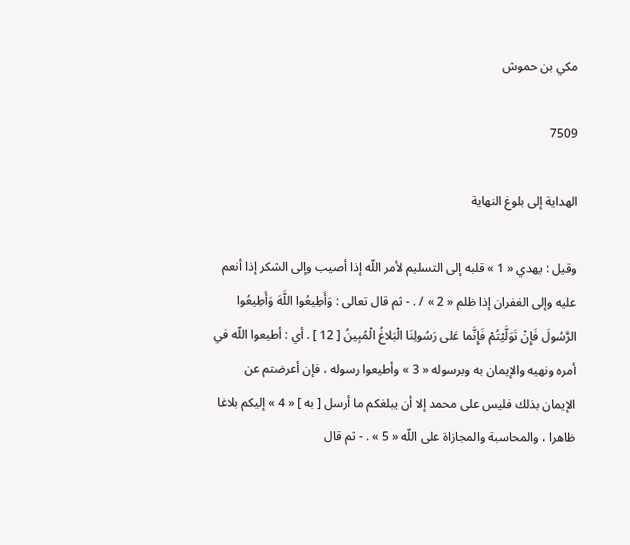مكي بن حموش

7509

الهداية إلى بلوغ النهاية

وقيل : يهدي « 1 » قلبه إلى التسليم لأمر اللّه إذا أصيب وإلى الشكر إذا أنعم عليه وإلى الغفران إذا ظلم « 2 » / . - ثم قال تعالى : وَأَطِيعُوا اللَّهَ وَأَطِيعُوا الرَّسُولَ فَإِنْ تَوَلَّيْتُمْ فَإِنَّما عَلى رَسُولِنَا الْبَلاغُ الْمُبِينُ [ 12 ] . أي : أطيعوا اللّه في أمره ونهيه والإيمان به وبرسوله « 3 » وأطيعوا رسوله ، فإن أعرضتم عن الإيمان بذلك فليس على محمد إلا أن يبلغكم ما أرسل [ به ] « 4 » إليكم بلاغا ظاهرا ، والمحاسبة والمجازاة على اللّه « 5 » . - ثم قال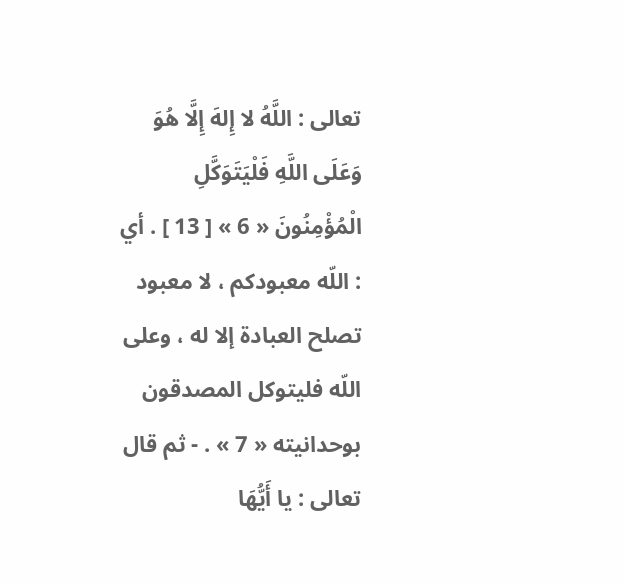تعالى : اللَّهُ لا إِلهَ إِلَّا هُوَ وَعَلَى اللَّهِ فَلْيَتَوَكَّلِ الْمُؤْمِنُونَ « 6 » [ 13 ] . أي : اللّه معبودكم ، لا معبود تصلح العبادة إلا له ، وعلى اللّه فليتوكل المصدقون بوحدانيته « 7 » . - ثم قال تعالى : يا أَيُّهَا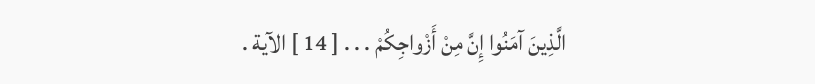الَّذِينَ آمَنُوا إِنَّ مِنْ أَزْواجِكُمْ . . . [ 14 ] الآية .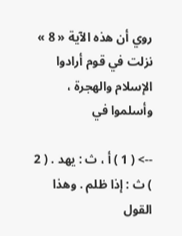روي أن هذه الآية « 8 » نزلت في قوم أرادوا الإسلام والهجرة ، وأسلموا في

--> ( 1 ) أ ، ث : يهد . ( 2 ) ث : إذا ظلم . وهذا القول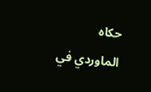حكاه الماوردي في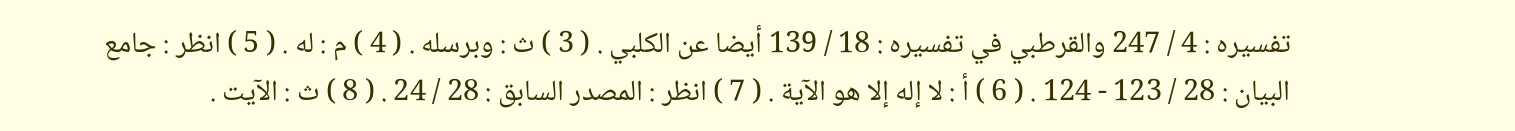تفسيره : 4 / 247 والقرطبي في تفسيره : 18 / 139 أيضا عن الكلبي . ( 3 ) ث : وبرسله . ( 4 ) م : له . ( 5 ) انظر : جامع البيان : 28 / 123 - 124 . ( 6 ) أ : لا إله إلا هو الآية . ( 7 ) انظر : المصدر السابق : 28 / 24 . ( 8 ) ث : الآيت .